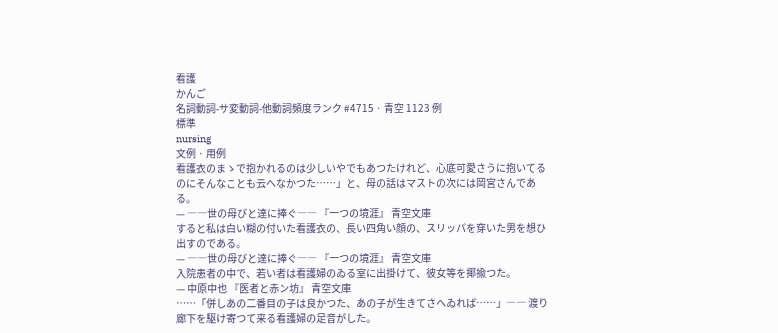看護
かんご
名詞動詞-サ変動詞-他動詞頻度ランク #4715 · 青空 1123 例
標準
nursing
文例 · 用例
看護衣のまゝで抱かれるのは少しいやでもあつたけれど、心底可愛さうに抱いてるのにそんなことも云へなかつた……」と、母の話はマストの次には岡宮さんである。
— ――世の母びと達に捧ぐ―― 『一つの境涯』 青空文庫
すると私は白い糊の付いた看護衣の、長い四角い顔の、スリッパを穿いた男を想ひ出すのである。
— ――世の母びと達に捧ぐ―― 『一つの境涯』 青空文庫
入院患者の中で、若い者は看護婦のゐる室に出掛けて、彼女等を揶揄つた。
— 中原中也 『医者と赤ン坊』 青空文庫
……「併しあの二番目の子は良かつた、あの子が生きてさへゐれば……」―― 渡り廊下を駆け寄つて来る看護婦の足音がした。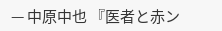— 中原中也 『医者と赤ン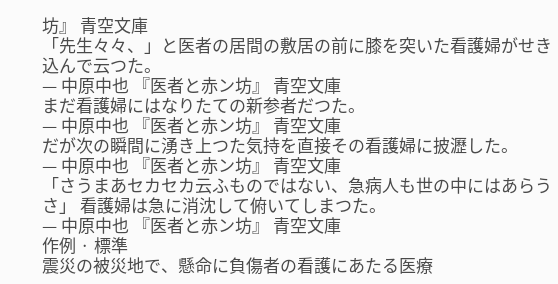坊』 青空文庫
「先生々々、」と医者の居間の敷居の前に膝を突いた看護婦がせき込んで云つた。
— 中原中也 『医者と赤ン坊』 青空文庫
まだ看護婦にはなりたての新参者だつた。
— 中原中也 『医者と赤ン坊』 青空文庫
だが次の瞬間に湧き上つた気持を直接その看護婦に披瀝した。
— 中原中也 『医者と赤ン坊』 青空文庫
「さうまあセカセカ云ふものではない、急病人も世の中にはあらうさ」 看護婦は急に消沈して俯いてしまつた。
— 中原中也 『医者と赤ン坊』 青空文庫
作例 · 標準
震災の被災地で、懸命に負傷者の看護にあたる医療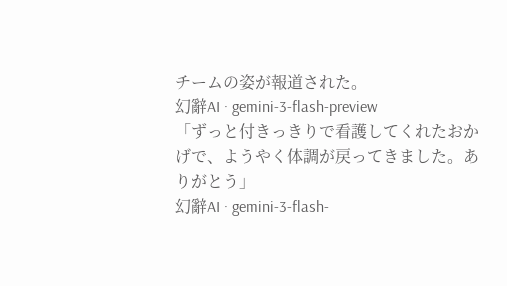チームの姿が報道された。
幻辭AI · gemini-3-flash-preview
「ずっと付きっきりで看護してくれたおかげで、ようやく体調が戻ってきました。ありがとう」
幻辭AI · gemini-3-flash-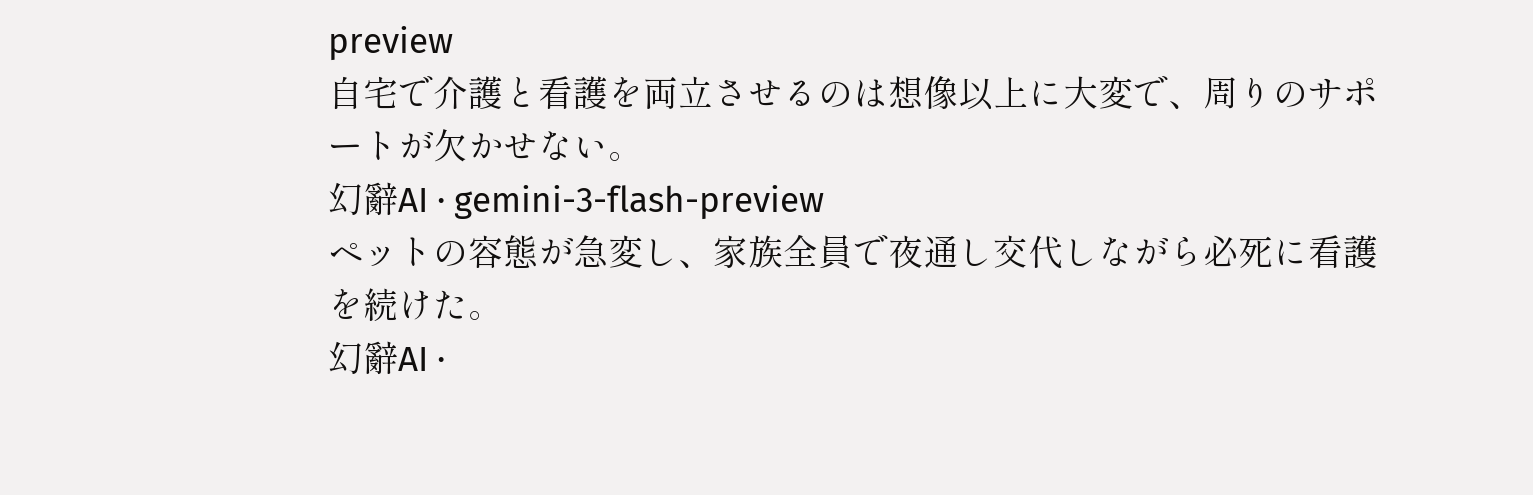preview
自宅で介護と看護を両立させるのは想像以上に大変で、周りのサポートが欠かせない。
幻辭AI · gemini-3-flash-preview
ペットの容態が急変し、家族全員で夜通し交代しながら必死に看護を続けた。
幻辭AI ·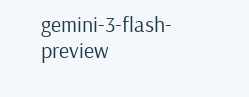gemini-3-flash-preview